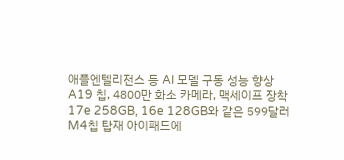애플엔텔리전스 등 AI 모델 구동 성능 향상
A19 칩, 4800만 화소 카메라, 맥세이프 장착
17e 258GB, 16e 128GB와 같은 599달러
M4칩 탑재 아이패드에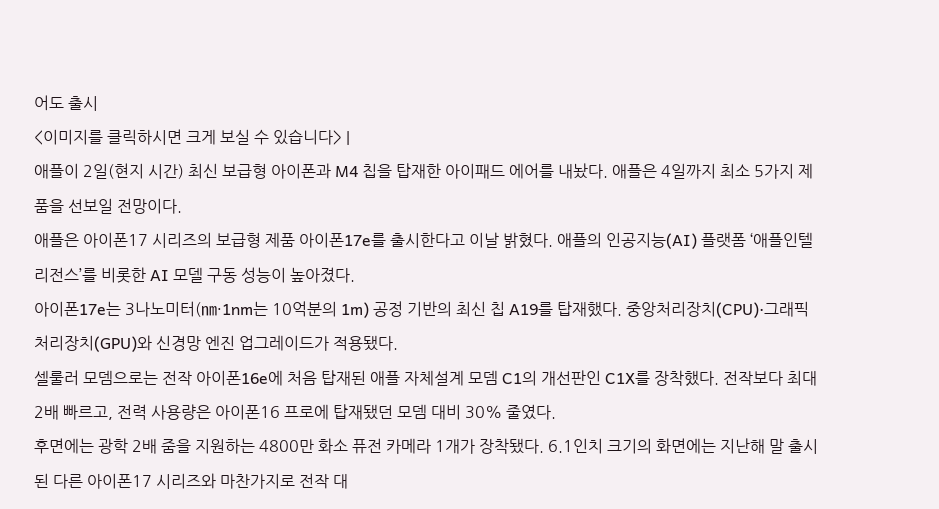어도 출시
<이미지를 클릭하시면 크게 보실 수 있습니다> |
애플이 2일(현지 시간) 최신 보급형 아이폰과 M4 칩을 탑재한 아이패드 에어를 내놨다. 애플은 4일까지 최소 5가지 제품을 선보일 전망이다.
애플은 아이폰17 시리즈의 보급형 제품 아이폰17e를 출시한다고 이날 밝혔다. 애플의 인공지능(AI) 플랫폼 ‘애플인텔리전스’를 비롯한 AI 모델 구동 성능이 높아졌다.
아이폰17e는 3나노미터(㎚·1nm는 10억분의 1m) 공정 기반의 최신 칩 A19를 탑재했다. 중앙처리장치(CPU)·그래픽처리장치(GPU)와 신경망 엔진 업그레이드가 적용됐다.
셀룰러 모뎀으로는 전작 아이폰16e에 처음 탑재된 애플 자체설계 모뎀 C1의 개선판인 C1X를 장착했다. 전작보다 최대 2배 빠르고, 전력 사용량은 아이폰16 프로에 탑재됐던 모뎀 대비 30% 줄였다.
후면에는 광학 2배 줌을 지원하는 4800만 화소 퓨전 카메라 1개가 장착됐다. 6.1인치 크기의 화면에는 지난해 말 출시된 다른 아이폰17 시리즈와 마찬가지로 전작 대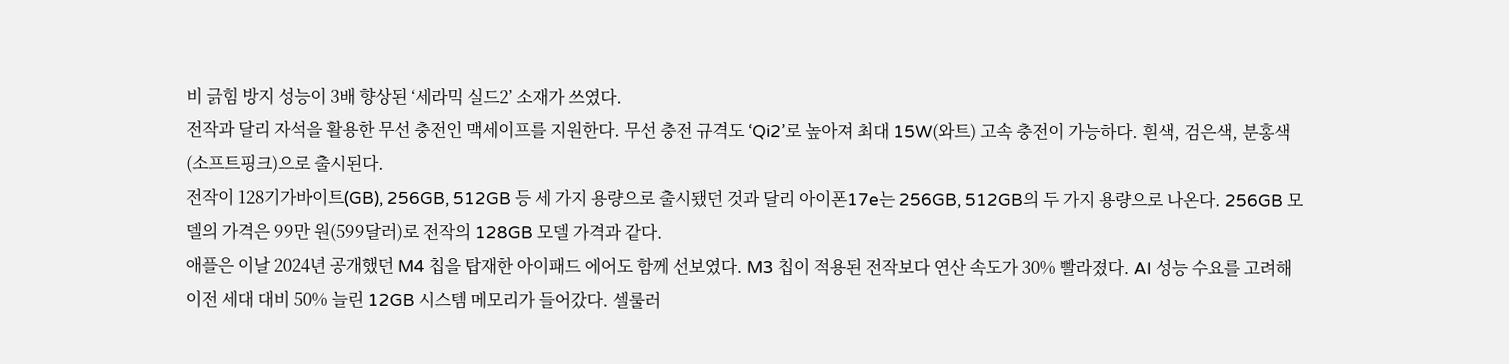비 긁힘 방지 성능이 3배 향상된 ‘세라믹 실드2’ 소재가 쓰였다.
전작과 달리 자석을 활용한 무선 충전인 맥세이프를 지원한다. 무선 충전 규격도 ‘Qi2’로 높아져 최대 15W(와트) 고속 충전이 가능하다. 흰색, 검은색, 분홍색(소프트핑크)으로 출시된다.
전작이 128기가바이트(GB), 256GB, 512GB 등 세 가지 용량으로 출시됐던 것과 달리 아이폰17e는 256GB, 512GB의 두 가지 용량으로 나온다. 256GB 모델의 가격은 99만 원(599달러)로 전작의 128GB 모델 가격과 같다.
애플은 이날 2024년 공개했던 M4 칩을 탑재한 아이패드 에어도 함께 선보였다. M3 칩이 적용된 전작보다 연산 속도가 30% 빨라졌다. AI 성능 수요를 고려해 이전 세대 대비 50% 늘린 12GB 시스템 메모리가 들어갔다. 셀룰러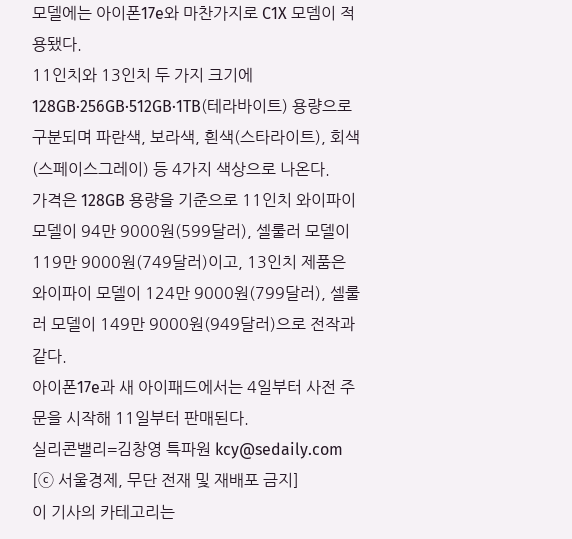모델에는 아이폰17e와 마찬가지로 C1X 모뎀이 적용됐다.
11인치와 13인치 두 가지 크기에 128GB·256GB·512GB·1TB(테라바이트) 용량으로 구분되며 파란색, 보라색, 흰색(스타라이트), 회색(스페이스그레이) 등 4가지 색상으로 나온다.
가격은 128GB 용량을 기준으로 11인치 와이파이 모델이 94만 9000원(599달러), 셀룰러 모델이 119만 9000원(749달러)이고, 13인치 제품은 와이파이 모델이 124만 9000원(799달러), 셀룰러 모델이 149만 9000원(949달러)으로 전작과 같다.
아이폰17e과 새 아이패드에서는 4일부터 사전 주문을 시작해 11일부터 판매된다.
실리콘밸리=김창영 특파원 kcy@sedaily.com
[ⓒ 서울경제, 무단 전재 및 재배포 금지]
이 기사의 카테고리는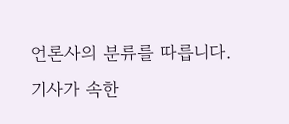언론사의 분류를 따릅니다.
기사가 속한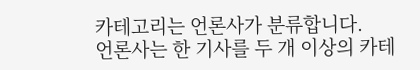카테고리는 언론사가 분류합니다.
언론사는 한 기사를 두 개 이상의 카테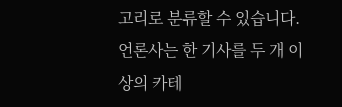고리로 분류할 수 있습니다.
언론사는 한 기사를 두 개 이상의 카테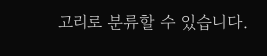고리로 분류할 수 있습니다.